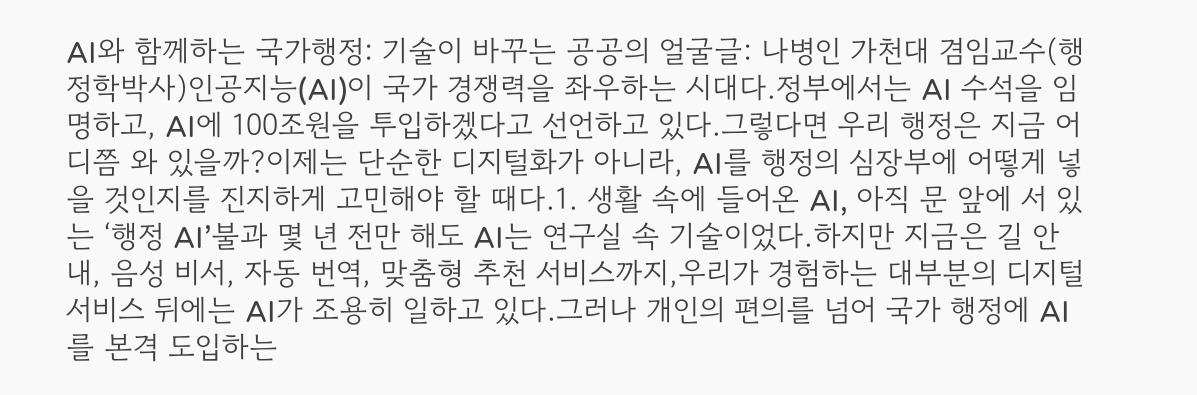AI와 함께하는 국가행정: 기술이 바꾸는 공공의 얼굴글: 나병인 가천대 겸임교수(행정학박사)인공지능(AI)이 국가 경쟁력을 좌우하는 시대다.정부에서는 AI 수석을 임명하고, AI에 100조원을 투입하겠다고 선언하고 있다.그렇다면 우리 행정은 지금 어디쯤 와 있을까?이제는 단순한 디지털화가 아니라, AI를 행정의 심장부에 어떻게 넣을 것인지를 진지하게 고민해야 할 때다.1. 생활 속에 들어온 AI, 아직 문 앞에 서 있는 ‘행정 AI’불과 몇 년 전만 해도 AI는 연구실 속 기술이었다.하지만 지금은 길 안내, 음성 비서, 자동 번역, 맞춤형 추천 서비스까지,우리가 경험하는 대부분의 디지털 서비스 뒤에는 AI가 조용히 일하고 있다.그러나 개인의 편의를 넘어 국가 행정에 AI를 본격 도입하는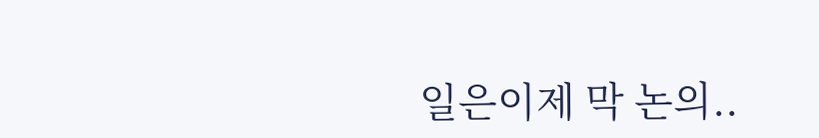일은이제 막 논의..